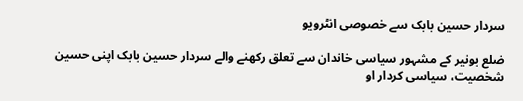سردار حسین بابک سے خصوصی انٹرویو

ضلع بونیر کے مشہور سیاسی خاندان سے تعلق رکھنے والے سردار حسین بابک اپنی حسین شخصیت، سیاسی کردار او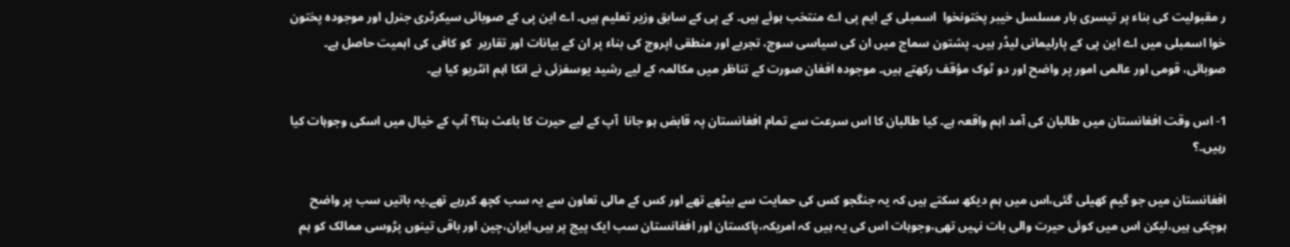ر مقبولیت کی بناء پر تیسری بار مسلسل خیبر پختونخوا  اسمبلی کے ایم پی اے منتخب ہوئے ہیں۔ کے پی کے سابق وزیر تعلیم ہیں۔ اے این پی کے صوبائی سیکرٹری جنرل اور موجودہ پختون خوا اسمبلی میں اے این پی کے پارلیمانی لیڈر ہیں۔ پشتون سماج میں ان کی سیاسی سوچ، تجربے اور منطقی اپروچ کی بناء پر ان کے بیانات اور تقاریر  کو کافی کی اہمیت حاصل ہے۔ صوبائی، قومی اور عالمی امور پر واضح اور دو ٹوک مؤقف رکھتے ہیں۔ موجودہ افغان صورت کے تناظر میں مکالمہ کے لیے رشید یوسفزئی نے انکا اہم انٹریو کیا ہے۔

1- اس وقت افغانستان میں طالبان کی آمد اہم واقعہ ہے۔ کیا طالبان کا اس سرعت سے تمام افغانستان پہ قابض ہو جانا  آپ کے لیے حیرت کا باعث بنا؟ آپ کے خیال میں اسکی وجوہات کیا رہیں۔؟

افغانستان میں جو گیم کھیلی گئی،اس میں ہم دیکھ سکتے ہیں کہ یہ جنگجو کس کی حمایت سے بیٹھے تھے اور کس کے مالی تعاون سے یہ سب کچھ کررہے تھے۔یہ باتیں سب پر واضح ہوچکی ہیں،لیکن اس میں کوئی حیرت والی بات نہیں تھی،وجوہات اس کی یہ ہیں کہ امریکہ،پاکستان اور افغانستان سب ایک پیج پر ہیں،ایران،چین اور باقی تینوں پڑوسی ممالک کو ہم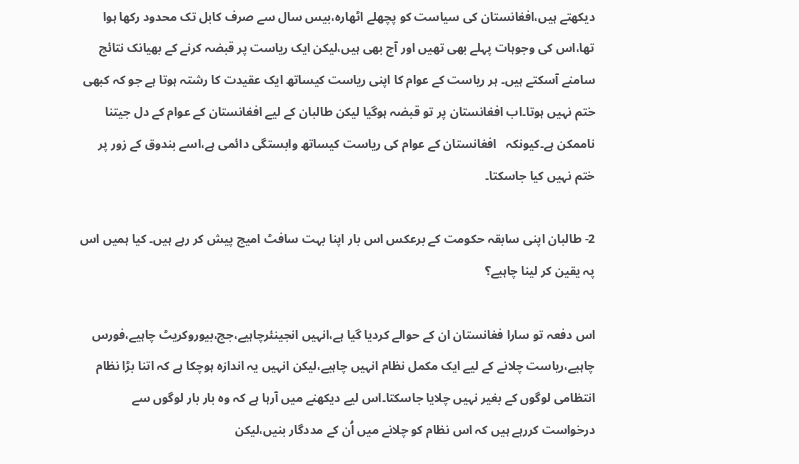دیکھتے ہیں،افغانستان کی سیاست کو پچھلے اٹھارہ،بیس سال سے صرف کابل تک محدود رکھا ہوا تھا،اس کی وجوہات پہلے بھی تھیں اور آج بھی ہیں،لیکن ایک ریاست پر قبضہ کرنے کے بھیانک نتائج سامنے آسکتے ہیں۔ ہر ریاست کے عوام کا اپنی ریاست کیساتھ ایک عقیدت کا رشتہ ہوتا ہے جو کہ کبھی ختم نہیں ہوتا۔اب افغانستان پر تو قبضہ ہوگیا لیکن طالبان کے لیے افغانستان کے عوام کے دل جیتنا ناممکن ہے۔کیونکہ   افغانستان کے عوام کی ریاست کیساتھ وابستگی دائمی ہے،اسے بندوق کے زور پر ختم نہیں کیا جاسکتا۔

2- طالبان اپنی سابقہ حکومت کے برعکس اس بار اپنا بہت سافٹ امیج پیش کر رہے ہیں۔ کیا ہمیں اس پہ یقین کر لینا چاہیے؟

اس دفعہ تو سارا فغانستان ان کے حوالے کردیا گیا ہے،انہیں انجینئرچاہیے،جج،بیوروکریٹ چاہیے،فورس چاہیے،ریاست چلانے کے لیے ایک مکمل نظام انہیں چاہیے،لیکن انہیں یہ اندازہ ہوچکا ہے کہ اتنا بڑا نظام انتظامی لوگوں کے بغیر نہیں چلایا جاسکتا۔اس لیے دیکھنے میں آرہا ہے کہ وہ بار بار لوگوں سے درخواست کررہے ہیں کہ اس نظام کو چلانے میں اُن کے مددگار بنیں،لیکن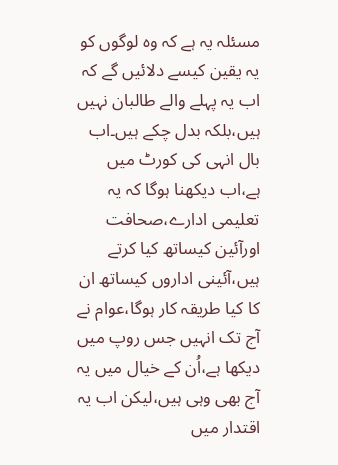مسئلہ یہ ہے کہ وہ لوگوں کو یہ یقین کیسے دلائیں گے کہ اب یہ پہلے والے طالبان نہیں ہیں،بلکہ بدل چکے ہیں۔اب بال انہی کی کورٹ میں ہے،اب دیکھنا ہوگا کہ یہ تعلیمی ادارے،صحافت اورآئین کیساتھ کیا کرتے ہیں،آئینی اداروں کیساتھ ان کا کیا طریقہ کار ہوگا،عوام نے آج تک انہیں جس روپ میں دیکھا ہے،اُن کے خیال میں یہ آج بھی وہی ہیں،لیکن اب یہ اقتدار میں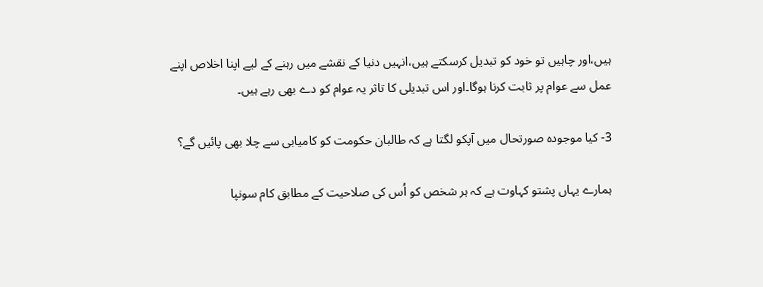ہیں،اور چاہیں تو خود کو تبدیل کرسکتے ہیں،انہیں دنیا کے نقشے میں رہنے کے لیے اپنا اخلاص اپنے عمل سے عوام پر ثابت کرنا ہوگا۔اور اس تبدیلی کا تاثر یہ عوام کو دے بھی رہے ہیں۔

3- کیا موجودہ صورتحال میں آپکو لگتا ہے کہ طالبان حکومت کو کامیابی سے چلا بھی پائیں گے؟

ہمارے یہاں پشتو کہاوت ہے کہ ہر شخص کو اُس کی صلاحیت کے مطابق کام سونپا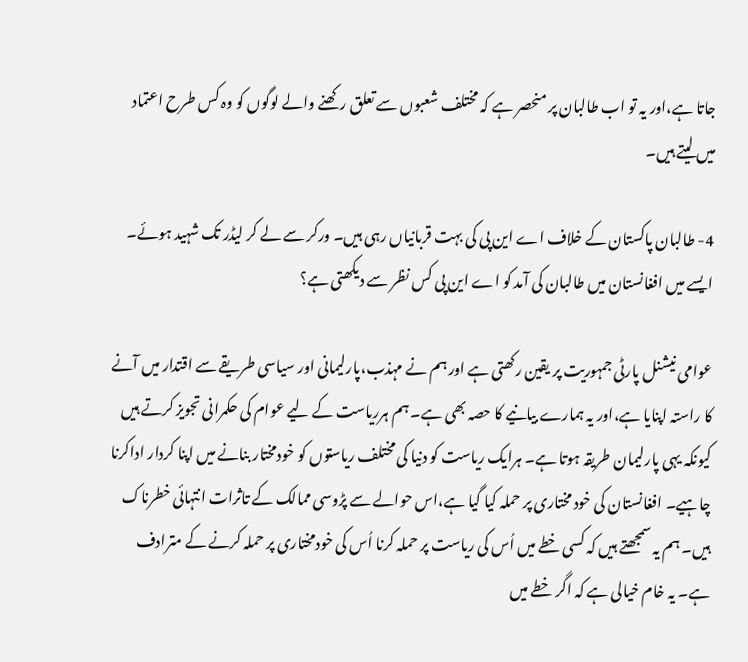جاتا ہے،اور یہ تو اب طالبان پر منحصر ہے کہ مختلف شعبوں سے تعلق رکھنے والے لوگوں کو وہ کس طرح اعتماد میں لیتے ہیں۔

4- طالبان پاکستان کے خلاف اے این پی کی بہت قربانیاں رہی ہیں۔ ورکر سے لے کر لیڈر تک شہید ہوئے۔ ایسے میں افغانستان میں طالبان کی آمد کو اے این پی کس نظر سے دیکھتی ہے؟

عوامی نیشنل پارٹی جمہوریت پر یقین رکھتی ہے اور ہم نے مہذب،پارلیمانی اور سیاسی طریقے سے اقتدار میں آنے کا راستہ اپنایا ہے،اور یہ ہمارے بیانیے کا حصہ بھی ہے۔ ہم ہرریاست کے لیے عوام کی حکمرانی تجویز کرتے ہیں کیونکہ یہی پارلیمان طریقہ ہوتا ہے۔ ہرایک ریاست کو دنیا کی مختلف ریاستوں کو خودمختار بنانے میں اپنا کردار اداکرنا چاہیے۔ افغانستان کی خود مختاری پر حملہ کیا گیا ہے،اس حوالے سے پڑوسی ممالک کے تاثرات انتہائی خطرناک ہیں۔ ہم یہ سمجھتے ہیں کہ کسی خطے میں اُس کی ریاست پر حملہ کرنا اُس کی خودمختاری پر حملہ کرنے کے مترادف ہے۔ یہ خام خیالی ہے کہ اگر خطے میں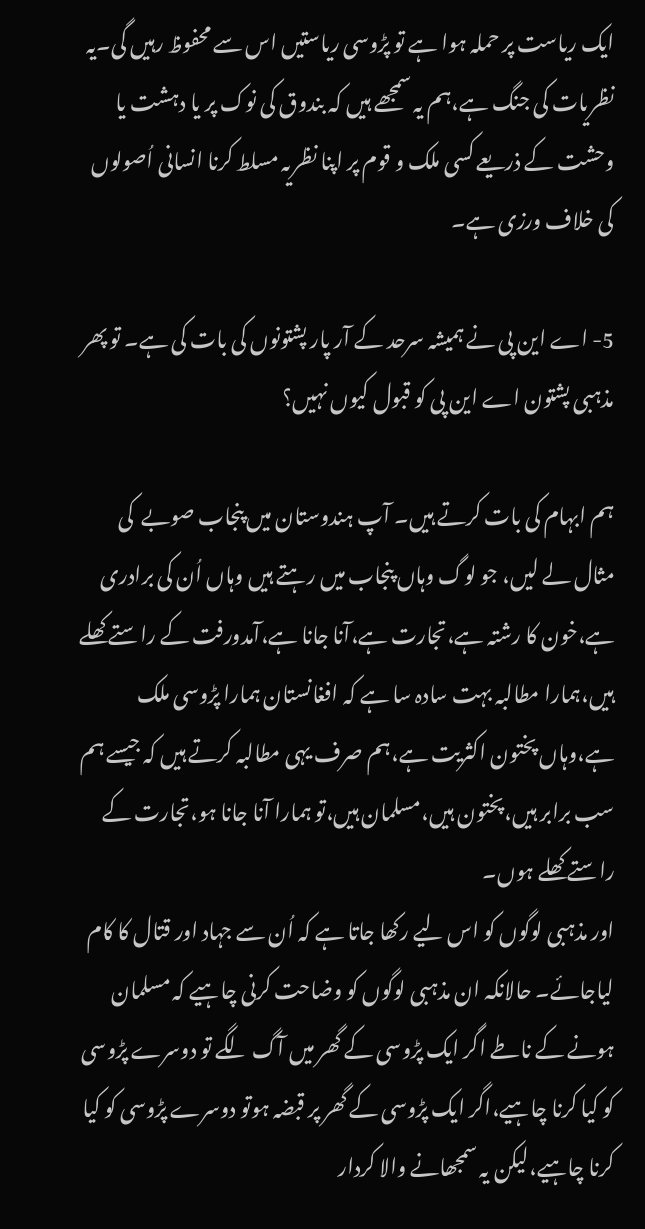ایک ریاست پر حملہ ہوا ہے تو پڑوسی ریاستیں اس سے محفوظ رہیں گی۔یہ نظریات کی جنگ ہے،ہم یہ سمجھے ہیں کہ بندوق کی نوک پر یا دہشت یا وحشت کے ذریعے کسی ملک و قوم پر اپنا نظریہ مسلط کرنا انسانی اُصولوں کی خلاف ورزی ہے۔

5- اے این پی نے ہمیشہ سرحد کے آر پار پشتونوں کی بات کی ہے۔ تو پھر مذہبی پشتون اے این پی کو قبول کیوں نہیں؟

ہم ابہام کی بات کرتے ہیں۔ آپ ہندوستان میں پنجاب صوبے  کی مثال لے لیں، جو لوگ وہاں پنجاب میں رہتے ہیں وہاں اُن کی برادری ہے،خون کا رشتہ ہے،تجارت ہے،آنا جانا ہے،آمدورفت کے راستے کھلے ہیں،ہمارا مطالبہ بہت سادہ سا ہے کہ افغانستان ہمارا پڑوسی ملک ہے،وہاں پختون اکثریت ہے،ہم صرف یہی مطالبہ کرتے ہیں کہ جیسے ہم سب برابر ہیں،پختون ہیں،مسلمان ہیں،تو ہمارا آنا جانا ہو،تجارت کے راستے کھلے ہوں۔
اور مذہبی لوگوں کو اس لیے رکھا جاتا ہے کہ اُن سے جہاد اور قتال کا کام لیاجائے۔ حالانکہ ان مذہبی لوگوں کو وضاحت کرنی چاہیے کہ مسلمان ہونے کے ناطے اگر ایک پڑوسی کے گھر میں آگ لگے تو دوسرے پڑوسی کو کیا کرنا چاہیے،اگر ایک پڑوسی کے گھر پر قبضہ ہوتو دوسرے پڑوسی کو کیا کرنا چاہیے،لیکن یہ سمجھانے والا کردار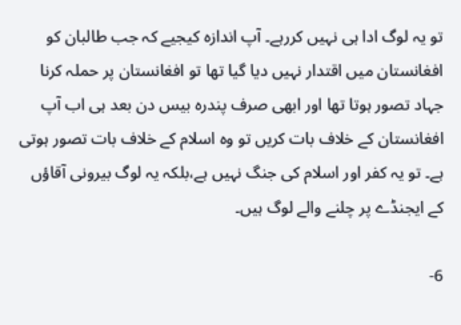تو یہ لوگ ادا ہی نہیں کررہے۔ آپ اندازہ کیجیے کہ جب طالبان کو افغانستان میں اقتدار نہیں دیا گیا تھا تو افغانستان پر حملہ کرنا جہاد تصور ہوتا تھا اور ابھی صرف پندرہ بیس دن بعد ہی اب آپ افغانستان کے خلاف بات کریں تو وہ اسلام کے خلاف بات تصور ہوتی ہے۔ تو یہ کفر اور اسلام کی جنگ نہیں ہے،بلکہ یہ لوگ بیرونی آقاؤں کے ایجنڈے پر چلنے والے لوگ ہیں۔

6-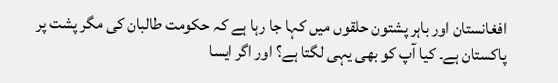افغانستان اور باہر پشتون حلقوں میں کہا جا رہا ہے کہ حکومت طالبان کی مگر پشت پر پاکستان ہے۔ کیا آپ کو بھی یہی لگتا ہے؟ اور اگر ایسا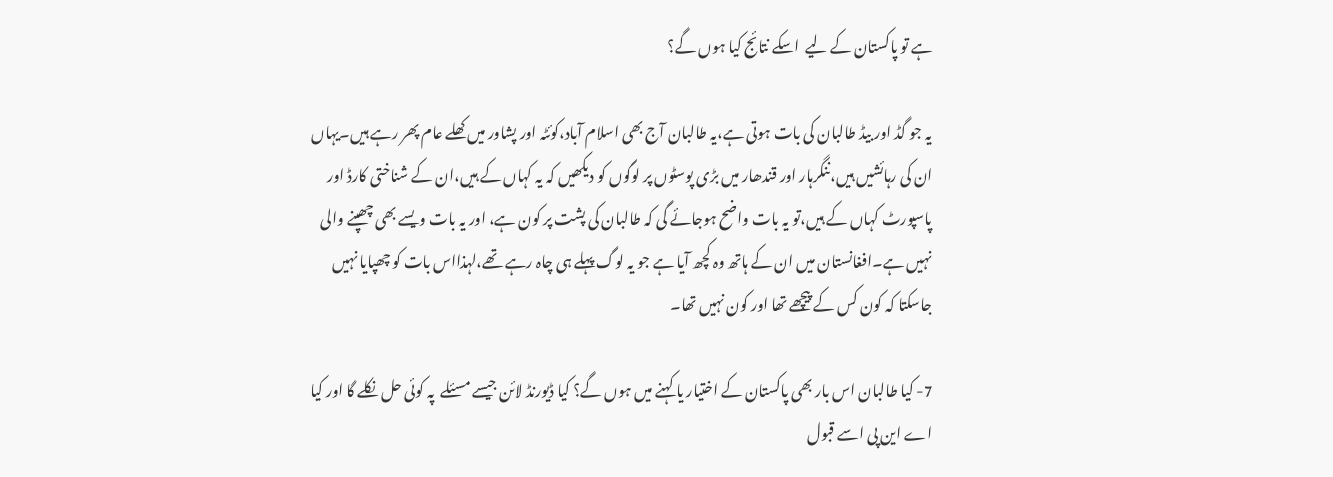ہے تو پاکستان کے لیے  اسکے نتائج کیا ہوں گے؟

یہ جو گڈ اور بیڈ طالبان کی بات ہوتی ہے،یہ طالبان آج بھی اسلام آباد،کوئٹہ اور پشاور میں کھلے عام پھر رہے ہیں۔یہاں ان کی رہائشیں ہیں،ننگرہار اور قندھار میں بڑی پوسٹوں پر لوگوں کو دیکھیں کہ یہ کہاں کے ہیں،ان کے شناختی کارڈ اور پاسپورٹ کہاں کے ہیں،تو یہ بات واضح ہوجائے گی کہ طالبان کی پشت پر کون ہے، اور یہ بات ویسے بھی چھپنے والی نہیں ہے۔افغانستان میں ان کے ہاتھ وہ کچھ آیا ہے جو یہ لوگ پہلے ہی چاہ رہے تھے،لہذااس بات کو چھپایا نہیں جاسکتا کہ کون کس کے پیچھے تھا اور کون نہیں تھا۔

7- کیا طالبان اس بار بھی پاکستان کے اختیار یا کہنے میں ہوں گے؟ کیا ڈیورنڈ لائن جیسے مسئلے  پہ کوئی حل نکلے گا اور کیا اے این پی اسے قبول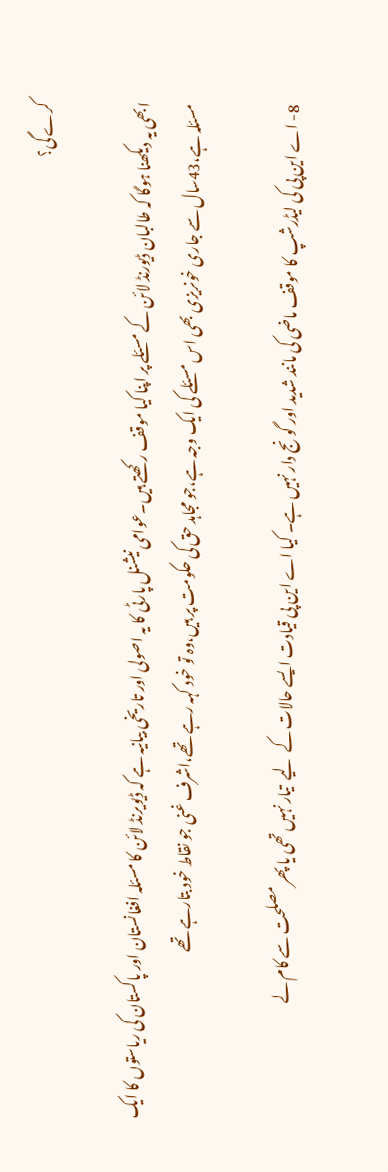کرے گی؟

ابھی یہ دیکھنا ہوگا کہ طالبان ڈیورنڈ لائن کے مسئلے پر اپنا کیا موقف رکھتے ہیں۔عوامی نیشنل پارٹی کا یہ اصولی اور تاریخی بیانیہ ہے کہ ڈیویرنڈ لائن کا مسئلہ افغانستان اور پاکستان کی ریاستوں کا ایک مسئلہ ہے،43سال سے جاری خونریزی بھی اس مسئلے کی ایک وجہ ہے،جو مجاہد حق کی حکومت پر ہیں،وہ تو خود کہہ رہے تھے،اشرف غنی جو نقاط خود بتارہے تھے

8- اے این پی کی لیڈرشپ کا موقف ماضی کی مانند شدید اور گونج دار نہیں ہے۔ کیا اے این پی قیادت ایسے حالات کے  لیے  تیار نہیں تھی یا پھر مصلحت سے کام لے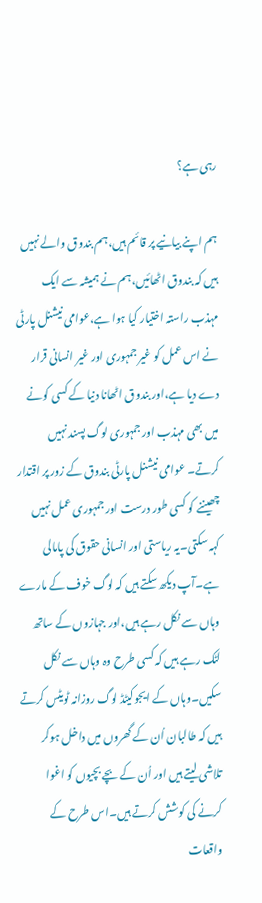رہی ہے؟

ہم اپنے بیانیے پر قائم ہیں،ہم بندوق والے نہیں ہیں کہ بندوق اٹھائیں،ہم نے ہمیشہ سے ایک مہذب راستہ اختیار کیا ہوا ہے،عوامی نیشنل پارٹی نے اس عمل کو غیر جمہوری اور غیر انسانی قرار دے دیا ہے،اور بندوق اٹھانا دنیا کے کسی کونے میں بھی مہذب اور جمہوری لوگ پسند نہیں کرتے۔ عوامی نیشنل پارٹی بندوق کے زور پر اقتدار چھیننے کو کسی طور درست اور جمہوری عمل نہیں کہہ سکتی۔یہ ریاستی اور انسانی حقوق کی پامالی ہے۔آپ دیکھ سکتے ہیں کہ لوگ خوف کے مارے وہاں سے نکل رہے ہیں،اور جہازوں کے ساتھ لٹک رہے ہیں کہ کسی طرح وہ وہاں سے نکل سکیں۔وہاں کے ایجوکیٹڈ لوگ روزانہ ٹویٹس کرتے ہیں کہ طالبان اُن کے گھروں میں داخل ہوکر تلاشی لیتے ہیں اور اُن کے بچے بچیوں کو اغوا کرنے کی کوشش کرتے ہیں۔اس طرح کے واقعات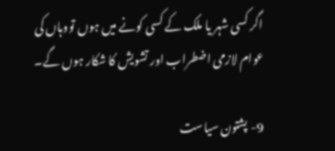اگر کسی شہر یا ملک کے کسی کونے میں ہوں تووہاں کی عوام لازمی اضطراب اور تشویش کا شکار ہوں گے۔

9- پشتون سیاست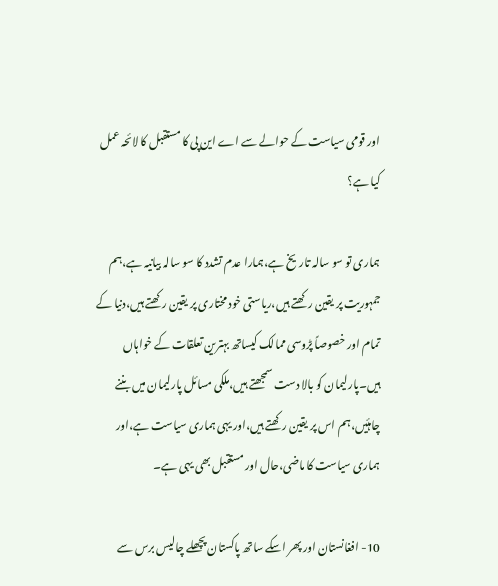اور قومی سیاست کے حوالے سے اے این پی کا مستقبل کا لائحہ عمل کیا ہے؟

ہماری تو سو سالہ تاریخ ہے،ہمارا عدم تشدد کا سو سالہ بیانیہ ہے،ہم جمہوریت پر یقین رکھتے ہیں،ریاستی خود مختاری پر یقین رکھتے ہیں،دنیا کے تمام اور خصوصاً پڑوسی ممالک کیساتھ بہترین تعلقات کے خواہاں ہیں۔پارلیمان کو بالا دست سمجھتے ہیں،ملکی مسائل پارلیمان میں بننے چاہئیں،ہم اس پر یقین رکھتے ہیں،اور یہی ہماری سیاست ہے،اور ہماری سیاست کا ماضی،حال اور مستقبل بھی یہی ہے۔

10- افغانستان اور پھر اسکے ساتھ پاکستان پچھلے چالیس برس سے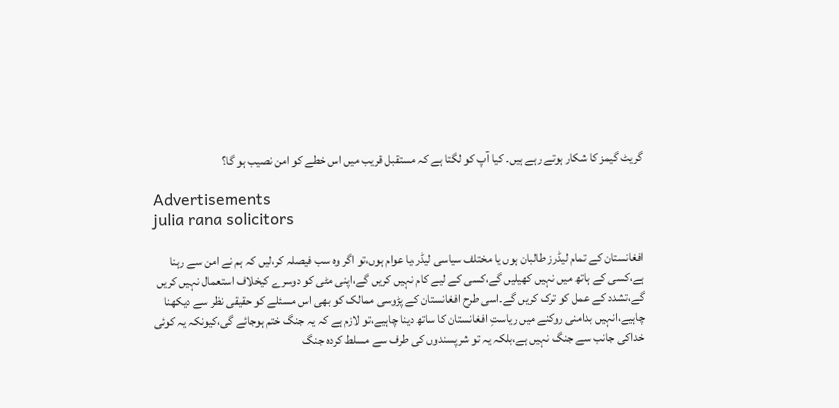گریٹ گیمز کا شکار ہوتے رہے ہیں۔ کیا آپ کو لگتا ہے کہ مستقبل قریب میں اس خطے کو امن نصیب ہو گا؟

Advertisements
julia rana solicitors

افغانستان کے تمام لیڈرز طالبان ہوں یا مختلف سیاسی لیڈر،یا عوام ہوں،تو اگر وہ سب فیصلہ کر،لیں کہ ہم نے امن سے رہنا ہے،کسی کے ہاتھ میں نہیں کھیلیں گے،کسی کے لیے کام نہیں کریں گے،اپنی مٹی کو دوسرے کیخلاف استعمال نہیں کریں گے،تشدد کے عمل کو ترک کریں گے۔اسی طرح افغانستان کے پڑوسی ممالک کو بھی اس مسئلے کو حقیقی نظر سے دیکھنا چاہیے،انہیں بدامنی روکنے میں ریاستِ افغانستان کا ساتھ دینا چاہیے،تو لازم ہے کہ یہ جنگ ختم ہوجائے گی،کیونکہ یہ کوئی خداکی جانب سے جنگ نہیں ہے،بلکہ یہ تو شرپسندوں کی طرف سے مسلط کردہ جنگ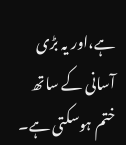ہے،اور یہ بڑی آسانی کے ساتھ ختم ہوسکتی ہے۔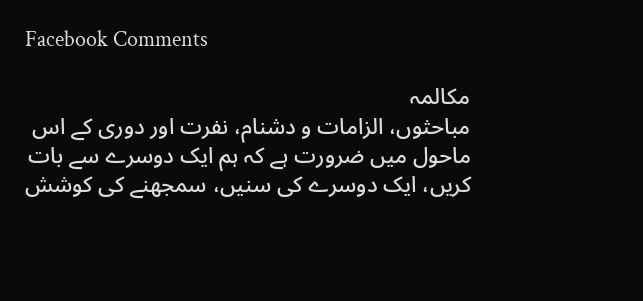Facebook Comments

مکالمہ
مباحثوں، الزامات و دشنام، نفرت اور دوری کے اس ماحول میں ضرورت ہے کہ ہم ایک دوسرے سے بات کریں، ایک دوسرے کی سنیں، سمجھنے کی کوشش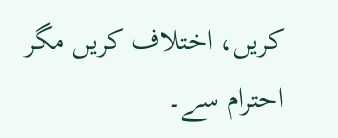کریں، اختلاف کریں مگر احترام سے۔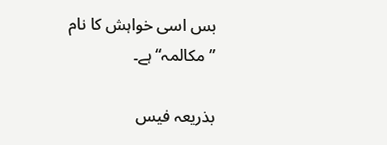بس اسی خواہش کا نام ”مکالمہ“ ہے۔

بذریعہ فیس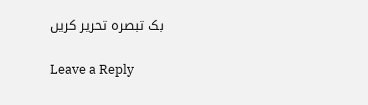بک تبصرہ تحریر کریں

Leave a Reply